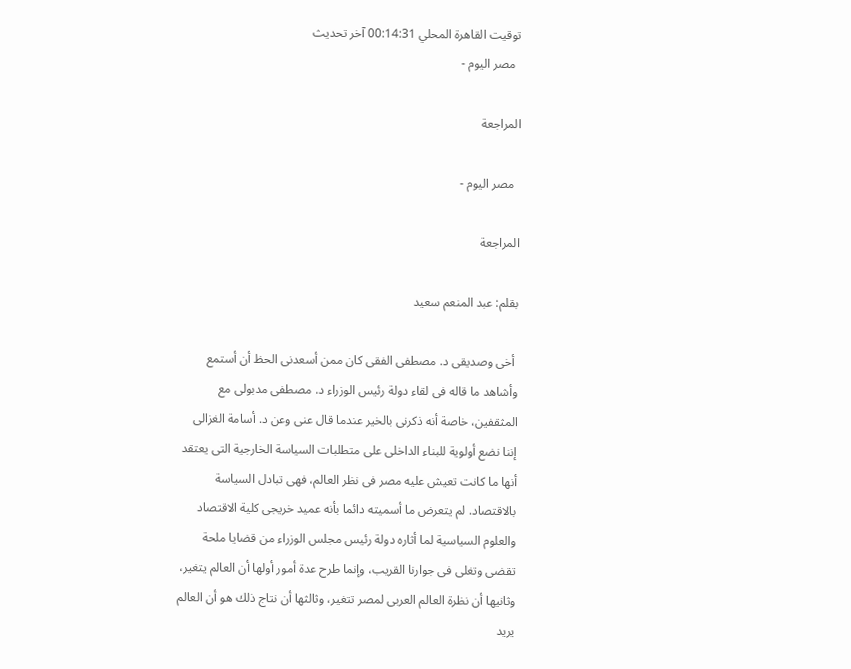توقيت القاهرة المحلي 00:14:31 آخر تحديث
  مصر اليوم -

المراجعة

  مصر اليوم -

المراجعة

بقلم: عبد المنعم سعيد

 أخى وصديقى د. مصطفى الفقى كان ممن أسعدنى الحظ أن أستمع وأشاهد ما قاله فى لقاء دولة رئيس الوزراء د. مصطفى مدبولى مع المثقفين، خاصة أنه ذكرنى بالخير عندما قال عنى وعن د. أسامة الغزالى إننا نضع أولوية للبناء الداخلى على متطلبات السياسة الخارجية التى يعتقد أنها ما كانت تعيش عليه مصر فى نظر العالم، فهى تبادل السياسة بالاقتصاد. لم يتعرض ما أسميته دائما بأنه عميد خريجى كلية الاقتصاد والعلوم السياسية لما أثاره دولة رئيس مجلس الوزراء من قضايا ملحة تقضى وتغلى فى جوارنا القريب، وإنما طرح عدة أمور أولها أن العالم يتغير، وثانيها أن نظرة العالم العربى لمصر تتغير، وثالثها أن نتاج ذلك هو أن العالم يريد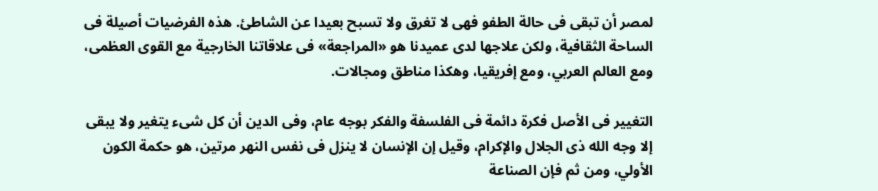لمصر أن تبقى فى حالة الطفو فهى لا تغرق ولا تسبح بعيدا عن الشاطئ. هذه الفرضيات أصيلة فى الساحة الثقافية، ولكن علاجها لدى عميدنا هو «المراجعة» فى علاقاتنا الخارجية مع القوى العظمى، ومع العالم العربي، ومع إفريقيا، وهكذا مناطق ومجالات.

التغيير فى الأصل فكرة دائمة فى الفلسفة والفكر بوجه عام، وفى الدين أن كل شىء يتغير ولا يبقى إلا وجه الله ذى الجلال والإكرام، وقيل إن الإنسان لا ينزل فى نفس النهر مرتين، هو حكمة الكون الأولي، ومن ثم فإن الصناعة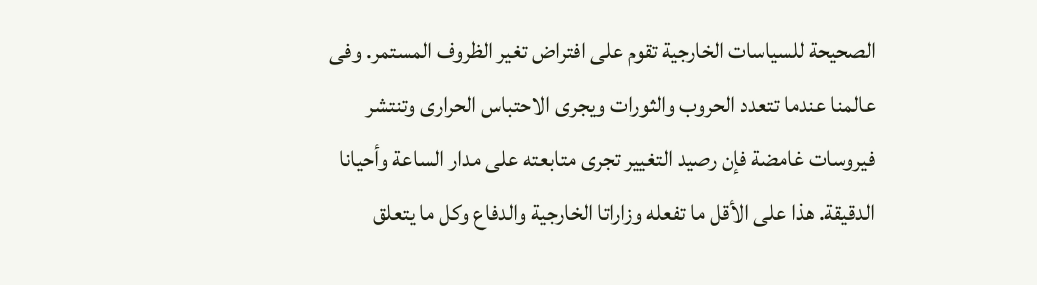الصحيحة للسياسات الخارجية تقوم على افتراض تغير الظروف المستمر. وفى عالمنا عندما تتعدد الحروب والثورات ويجرى الاحتباس الحرارى وتنتشر فيروسات غامضة فإن رصيد التغيير تجرى متابعته على مدار الساعة وأحيانا الدقيقة. هذا على الأقل ما تفعله وزاراتا الخارجية والدفاع وكل ما يتعلق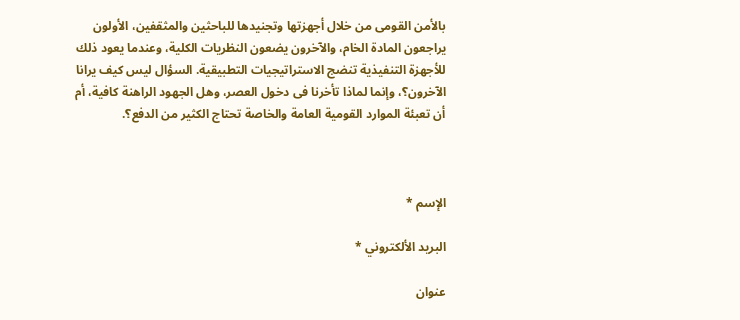بالأمن القومى من خلال أجهزتها وتجنيدها للباحثين والمثقفين، الأولون يراجعون المادة الخام، والآخرون يضعون النظريات الكلية، وعندما يعود ذلك للأجهزة التنفيذية تنضج الاستراتيجيات التطبيقية. السؤال ليس كيف يرانا الآخرون؟، وإنما لماذا تأخرنا فى دخول العصر، وهل الجهود الراهنة كافية، أم أن تعبئة الموارد القومية العامة والخاصة تحتاج الكثير من الدفع؟.



الإسم *

البريد الألكتروني *

عنوان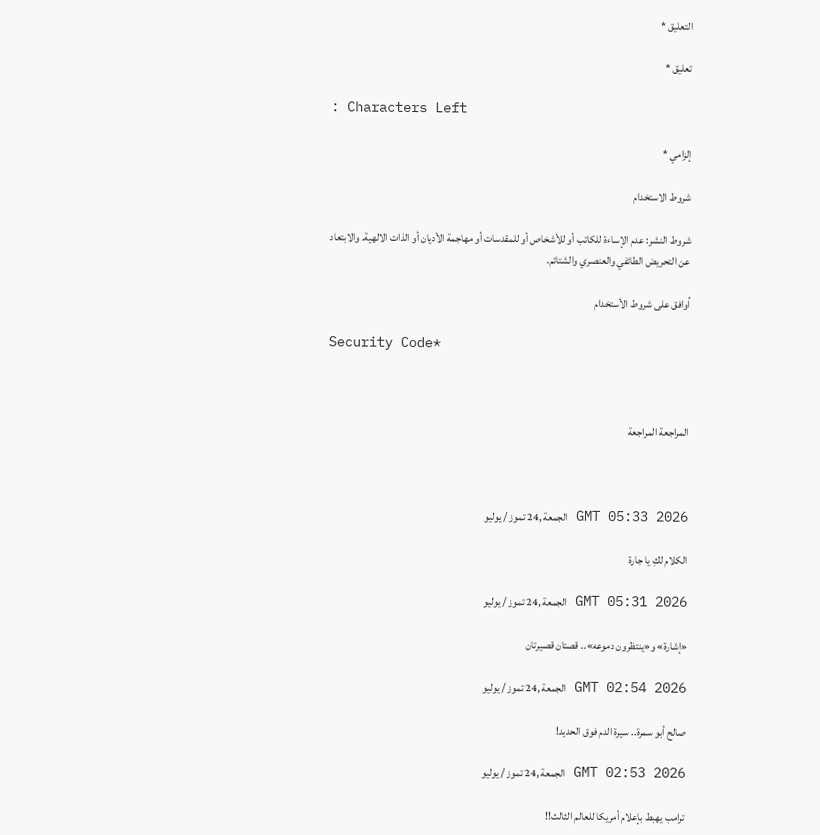التعليق *

تعليق *

: Characters Left

إلزامي *

شروط الاستخدام

شروط النشر: عدم الإساءة للكاتب أو للأشخاص أو للمقدسات أو مهاجمة الأديان أو الذات الالهية. والابتعاد عن التحريض الطائفي والعنصري والشتائم.

اُوافق على شروط الأستخدام

Security Code*



المراجعة المراجعة



GMT 05:33 2026 الجمعة ,24 تموز / يوليو

الكلام لكِ يا جارة

GMT 05:31 2026 الجمعة ,24 تموز / يوليو

«إشارة» و«ينتظرون دموعه».. قصتان قصيرتان

GMT 02:54 2026 الجمعة ,24 تموز / يوليو

صالح أبو سمرة.. سيرة الدم فوق الحديد!

GMT 02:53 2026 الجمعة ,24 تموز / يوليو

ترامب يهبط بإعلام أمريكا للعالم الثالث!!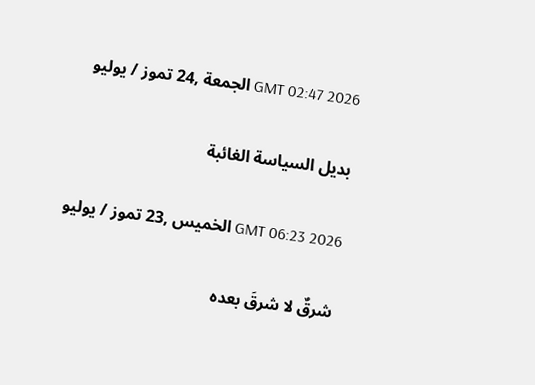GMT 02:47 2026 الجمعة ,24 تموز / يوليو

بديل السياسة الغائبة

GMT 06:23 2026 الخميس ,23 تموز / يوليو

شرقٌ لا شرقَ بعده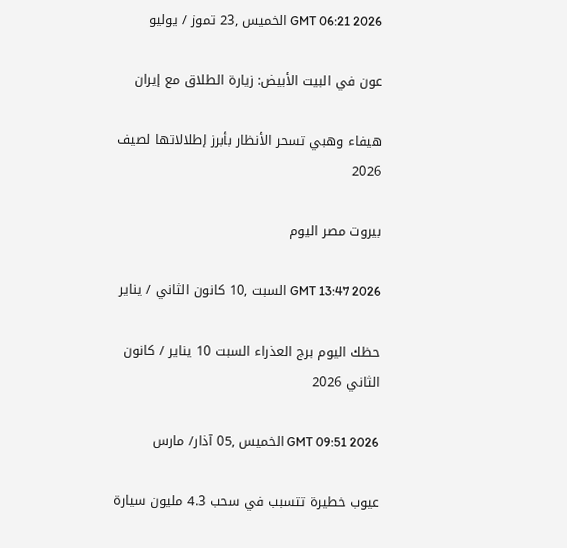GMT 06:21 2026 الخميس ,23 تموز / يوليو

عون في البيت الأبيض: زيارة الطلاق مع إيران

هيفاء وهبي تسحر الأنظار بأبرز إطلالاتها لصيف 2026

بيروت مصر اليوم

GMT 13:47 2026 السبت ,10 كانون الثاني / يناير

حظك اليوم برج العذراء السبت 10 يناير / كانون الثاني 2026

GMT 09:51 2026 الخميس ,05 آذار/ مارس

عيوب خطيرة تتسبب في سحب 4.3 مليون سيارة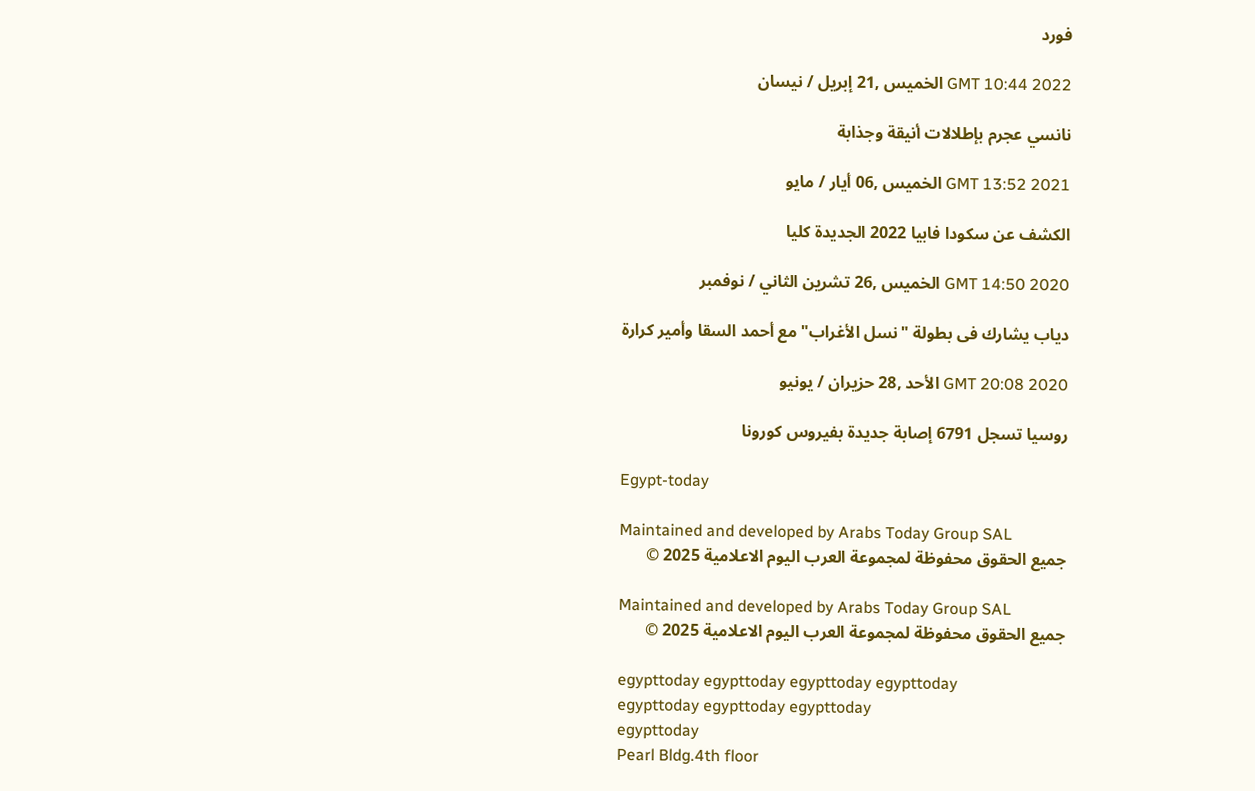فورد

GMT 10:44 2022 الخميس ,21 إبريل / نيسان

نانسي عجرم بإطلالات أنيقة وجذابة

GMT 13:52 2021 الخميس ,06 أيار / مايو

الكشف عن سكودا فابيا 2022 الجديدة كليا

GMT 14:50 2020 الخميس ,26 تشرين الثاني / نوفمبر

دياب يشارك فى بطولة "نسل الأغراب" مع أحمد السقا وأمير كرارة

GMT 20:08 2020 الأحد ,28 حزيران / يونيو

روسيا تسجل 6791 إصابة جديدة بفيروس كورونا

Egypt-today

Maintained and developed by Arabs Today Group SAL
جميع الحقوق محفوظة لمجموعة العرب اليوم الاعلامية 2025 ©

Maintained and developed by Arabs Today Group SAL
جميع الحقوق محفوظة لمجموعة العرب اليوم الاعلامية 2025 ©

egypttoday egypttoday egypttoday egypttoday
egypttoday egypttoday egypttoday
egypttoday
Pearl Bldg.4th floor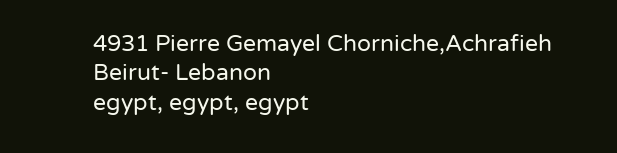4931 Pierre Gemayel Chorniche,Achrafieh Beirut- Lebanon
egypt, egypt, egypt